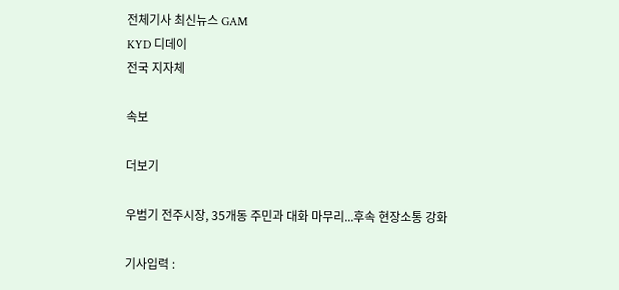전체기사 최신뉴스 GAM
KYD 디데이
전국 지자체

속보

더보기

우범기 전주시장, 35개동 주민과 대화 마무리...후속 현장소통 강화

기사입력 :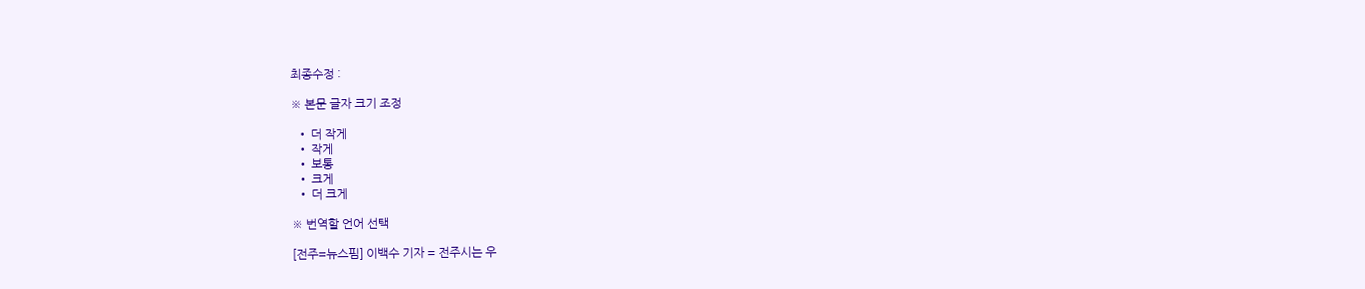최종수정 :

※ 본문 글자 크기 조정

  • 더 작게
  • 작게
  • 보통
  • 크게
  • 더 크게

※ 번역할 언어 선택

[전주=뉴스핌] 이백수 기자 = 전주시는 우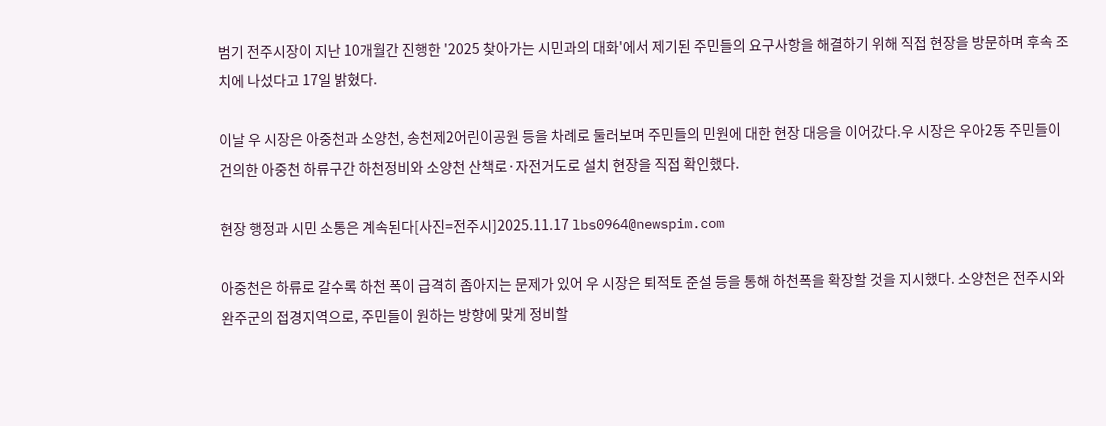범기 전주시장이 지난 10개월간 진행한 '2025 찾아가는 시민과의 대화'에서 제기된 주민들의 요구사항을 해결하기 위해 직접 현장을 방문하며 후속 조치에 나섰다고 17일 밝혔다.

이날 우 시장은 아중천과 소양천, 송천제2어린이공원 등을 차례로 둘러보며 주민들의 민원에 대한 현장 대응을 이어갔다.우 시장은 우아2동 주민들이 건의한 아중천 하류구간 하천정비와 소양천 산책로·자전거도로 설치 현장을 직접 확인했다.

현장 행정과 시민 소통은 계속된다[사진=전주시]2025.11.17 lbs0964@newspim.com

아중천은 하류로 갈수록 하천 폭이 급격히 좁아지는 문제가 있어 우 시장은 퇴적토 준설 등을 통해 하천폭을 확장할 것을 지시했다. 소양천은 전주시와 완주군의 접경지역으로, 주민들이 원하는 방향에 맞게 정비할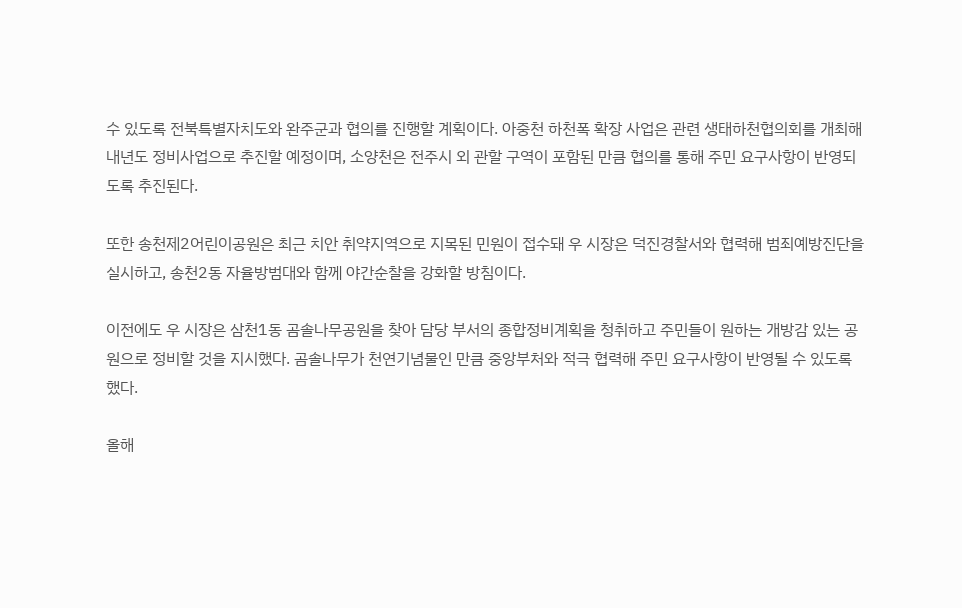수 있도록 전북특별자치도와 완주군과 협의를 진행할 계획이다. 아중천 하천폭 확장 사업은 관련 생태하천협의회를 개최해 내년도 정비사업으로 추진할 예정이며, 소양천은 전주시 외 관할 구역이 포함된 만큼 협의를 통해 주민 요구사항이 반영되도록 추진된다.

또한 송천제2어린이공원은 최근 치안 취약지역으로 지목된 민원이 접수돼 우 시장은 덕진경찰서와 협력해 범죄예방진단을 실시하고, 송천2동 자율방범대와 함께 야간순찰을 강화할 방침이다.

이전에도 우 시장은 삼천1동 곰솔나무공원을 찾아 담당 부서의 종합정비계획을 청취하고 주민들이 원하는 개방감 있는 공원으로 정비할 것을 지시했다. 곰솔나무가 천연기념물인 만큼 중앙부처와 적극 협력해 주민 요구사항이 반영될 수 있도록 했다.

올해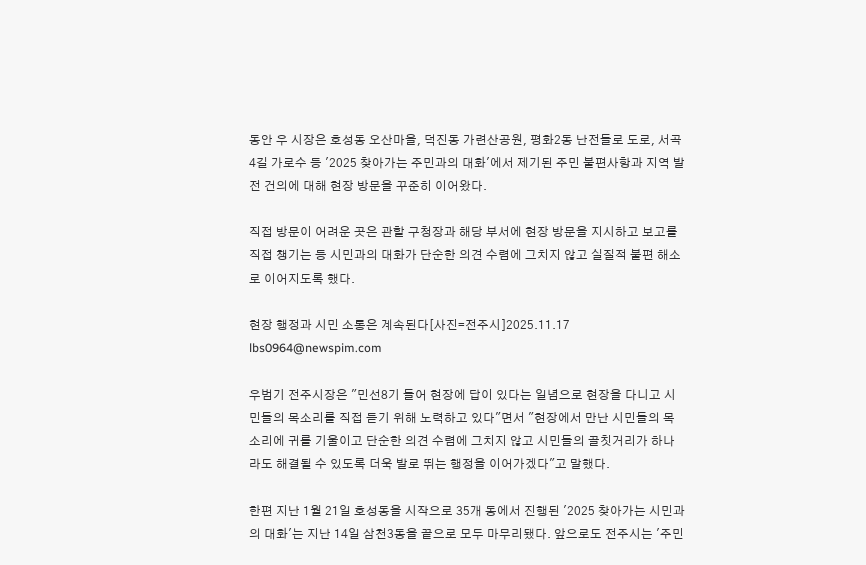동안 우 시장은 호성동 오산마을, 덕진동 가련산공원, 평화2동 난전들로 도로, 서곡4길 가로수 등 '2025 찾아가는 주민과의 대화'에서 제기된 주민 불편사항과 지역 발전 건의에 대해 현장 방문을 꾸준히 이어왔다.

직접 방문이 어려운 곳은 관할 구청장과 해당 부서에 현장 방문을 지시하고 보고를 직접 챙기는 등 시민과의 대화가 단순한 의견 수렴에 그치지 않고 실질적 불편 해소로 이어지도록 했다.

현장 행정과 시민 소통은 계속된다[사진=전주시]2025.11.17 lbs0964@newspim.com

우범기 전주시장은 "민선8기 들어 현장에 답이 있다는 일념으로 현장을 다니고 시민들의 목소리를 직접 듣기 위해 노력하고 있다"면서 "현장에서 만난 시민들의 목소리에 귀를 기울이고 단순한 의견 수렴에 그치지 않고 시민들의 골칫거리가 하나라도 해결될 수 있도록 더욱 발로 뛰는 행정을 이어가겠다"고 말했다.

한편 지난 1월 21일 호성동을 시작으로 35개 동에서 진행된 '2025 찾아가는 시민과의 대화'는 지난 14일 삼천3동을 끝으로 모두 마무리됐다. 앞으로도 전주시는 '주민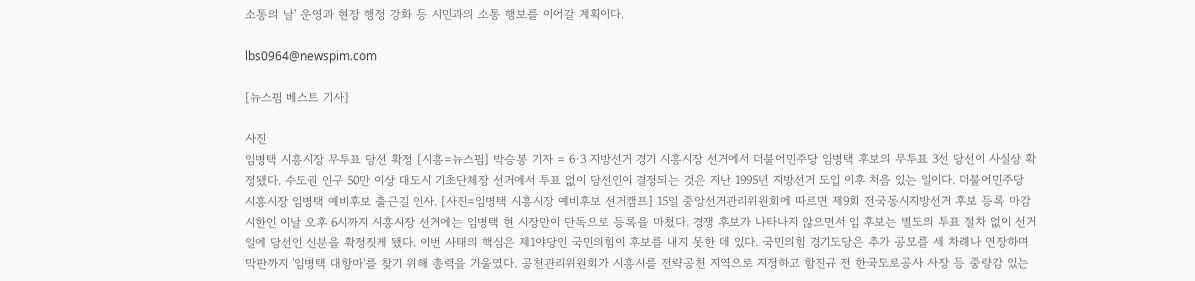소통의 날' 운영과 현장 행정 강화 등 시민과의 소통 행보를 이어갈 계획이다.

lbs0964@newspim.com

[뉴스핌 베스트 기사]

사진
임병택 시흥시장 무투표 당선 확정 [시흥=뉴스핌] 박승봉 기자 = 6·3 지방선거 경기 시흥시장 선거에서 더불어민주당 임병택 후보의 무투표 3선 당선이 사실상 확정됐다. 수도권 인구 50만 이상 대도시 기초단체장 선거에서 투표 없이 당선인이 결정되는 것은 지난 1995년 지방선거 도입 이후 처음 있는 일이다. 더불어민주당 시흥시장 임병택 예비후보 출근길 인사. [사진=임병택 시흥시장 예비후보 선거캠프] 15일 중앙선거관리위원회에 따르면 제9회 전국동시지방선거 후보 등록 마감 시한인 이날 오후 6시까지 시흥시장 선거에는 임병택 현 시장만이 단독으로 등록을 마쳤다. 경쟁 후보가 나타나지 않으면서 임 후보는 별도의 투표 절차 없이 선거일에 당선인 신분을 확정짓게 됐다. 이번 사태의 핵심은 제1야당인 국민의힘이 후보를 내지 못한 데 있다. 국민의힘 경기도당은 추가 공모를 세 차례나 연장하며 막판까지 '임병택 대항마'를 찾기 위해 총력을 기울였다. 공천관리위원회가 시흥시를 전략공천 지역으로 지정하고 함진규 전 한국도로공사 사장 등 중량감 있는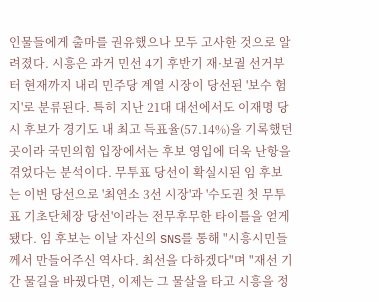인물들에게 출마를 권유했으나 모두 고사한 것으로 알려졌다. 시흥은 과거 민선 4기 후반기 재·보궐 선거부터 현재까지 내리 민주당 계열 시장이 당선된 '보수 험지'로 분류된다. 특히 지난 21대 대선에서도 이재명 당시 후보가 경기도 내 최고 득표율(57.14%)을 기록했던 곳이라 국민의힘 입장에서는 후보 영입에 더욱 난항을 겪었다는 분석이다. 무투표 당선이 확실시된 임 후보는 이번 당선으로 '최연소 3선 시장'과 '수도권 첫 무투표 기초단체장 당선'이라는 전무후무한 타이틀을 얻게 됐다. 임 후보는 이날 자신의 SNS를 통해 "시흥시민들께서 만들어주신 역사다. 최선을 다하겠다"며 "재선 기간 물길을 바꿨다면, 이제는 그 물살을 타고 시흥을 정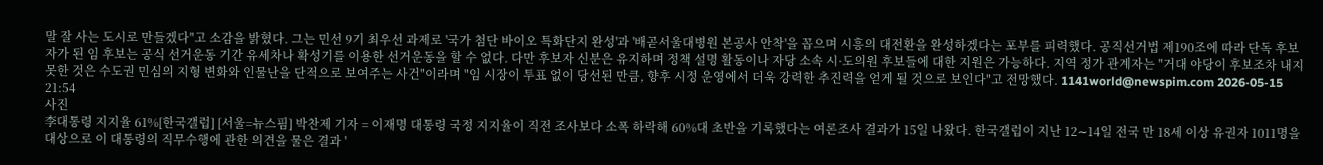말 잘 사는 도시로 만들겠다"고 소감을 밝혔다. 그는 민선 9기 최우선 과제로 '국가 첨단 바이오 특화단지 완성'과 '배곧서울대병원 본공사 안착'을 꼽으며 시흥의 대전환을 완성하겠다는 포부를 피력했다. 공직선거법 제190조에 따라 단독 후보자가 된 임 후보는 공식 선거운동 기간 유세차나 확성기를 이용한 선거운동을 할 수 없다. 다만 후보자 신분은 유지하며 정책 설명 활동이나 자당 소속 시·도의원 후보들에 대한 지원은 가능하다. 지역 정가 관계자는 "거대 야당이 후보조차 내지 못한 것은 수도권 민심의 지형 변화와 인물난을 단적으로 보여주는 사건"이라며 "임 시장이 투표 없이 당선된 만큼, 향후 시정 운영에서 더욱 강력한 추진력을 얻게 될 것으로 보인다"고 전망했다. 1141world@newspim.com 2026-05-15 21:54
사진
李대통령 지지율 61%[한국갤럽] [서울=뉴스핌] 박찬제 기자 = 이재명 대통령 국정 지지율이 직전 조사보다 소폭 하락해 60%대 초반을 기록했다는 여론조사 결과가 15일 나왔다. 한국갤럽이 지난 12∼14일 전국 만 18세 이상 유권자 1011명을 대상으로 이 대통령의 직무수행에 관한 의견을 물은 결과 '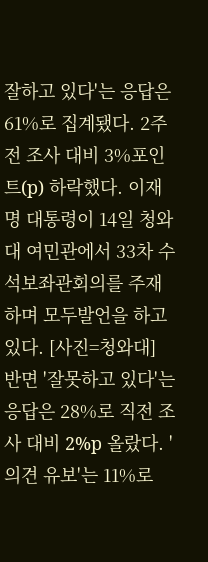잘하고 있다'는 응답은 61%로 집계됐다. 2주 전 조사 대비 3%포인트(p) 하락했다. 이재명 대통령이 14일 청와대 여민관에서 33차 수석보좌관회의를 주재하며 모두발언을 하고 있다. [사진=청와대] 반면 '잘못하고 있다'는 응답은 28%로 직전 조사 대비 2%p 올랐다. '의견 유보'는 11%로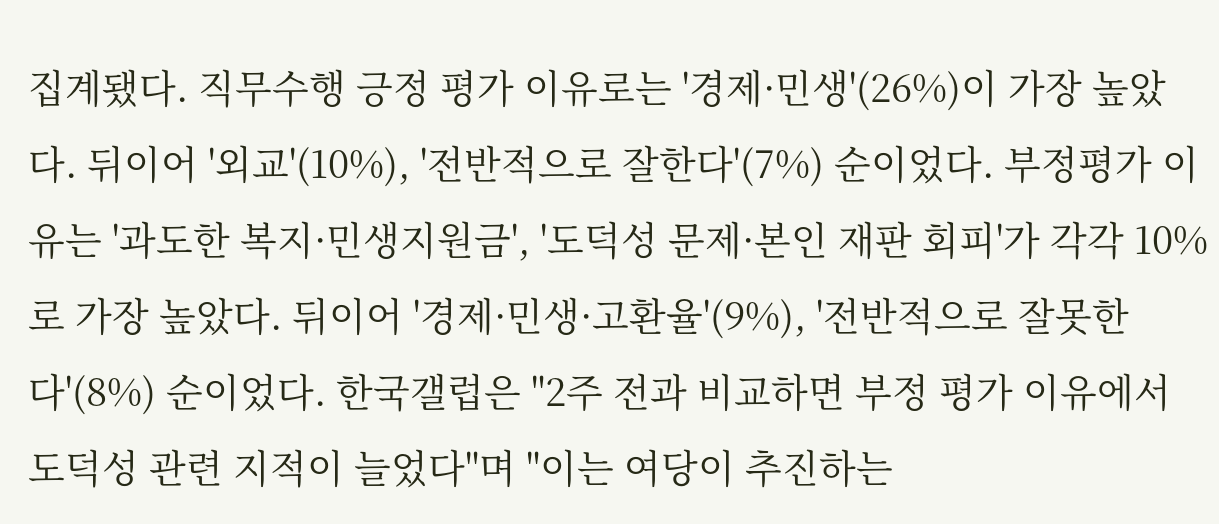집계됐다. 직무수행 긍정 평가 이유로는 '경제·민생'(26%)이 가장 높았다. 뒤이어 '외교'(10%), '전반적으로 잘한다'(7%) 순이었다. 부정평가 이유는 '과도한 복지·민생지원금', '도덕성 문제·본인 재판 회피'가 각각 10%로 가장 높았다. 뒤이어 '경제·민생·고환율'(9%), '전반적으로 잘못한다'(8%) 순이었다. 한국갤럽은 "2주 전과 비교하면 부정 평가 이유에서 도덕성 관련 지적이 늘었다"며 "이는 여당이 추진하는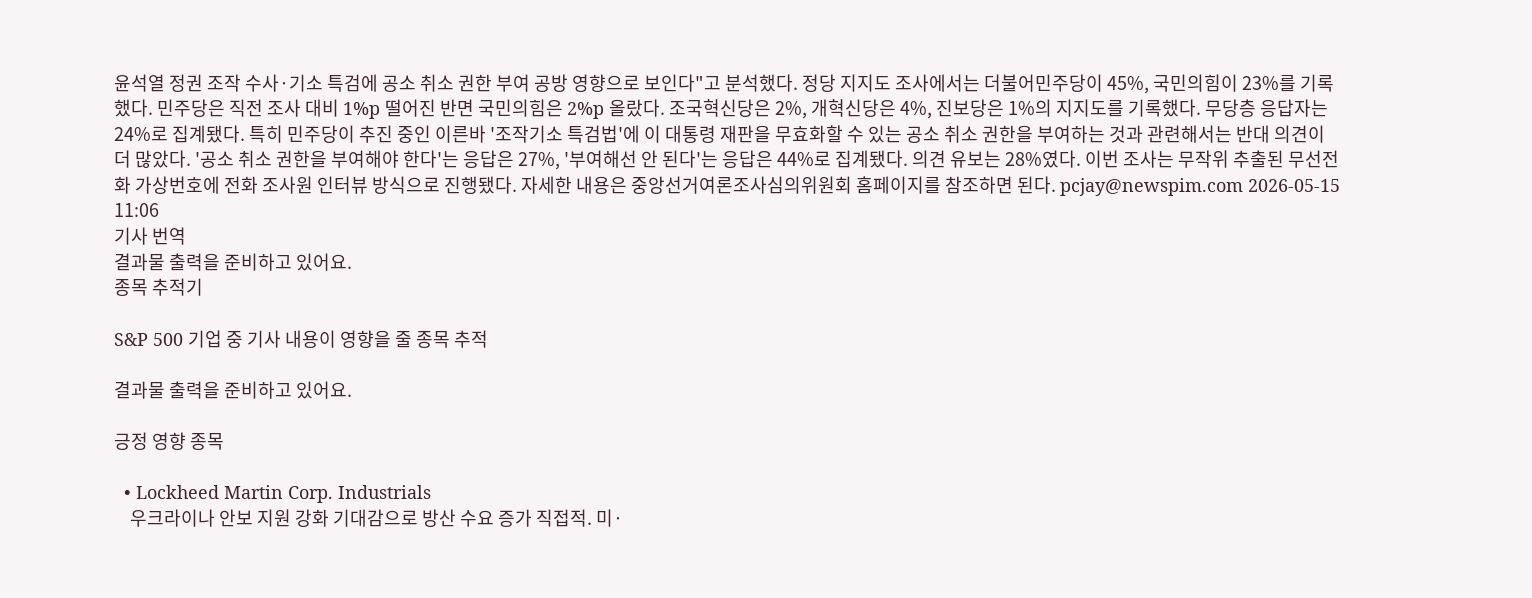윤석열 정권 조작 수사·기소 특검에 공소 취소 권한 부여 공방 영향으로 보인다"고 분석했다. 정당 지지도 조사에서는 더불어민주당이 45%, 국민의힘이 23%를 기록했다. 민주당은 직전 조사 대비 1%p 떨어진 반면 국민의힘은 2%p 올랐다. 조국혁신당은 2%, 개혁신당은 4%, 진보당은 1%의 지지도를 기록했다. 무당층 응답자는 24%로 집계됐다. 특히 민주당이 추진 중인 이른바 '조작기소 특검법'에 이 대통령 재판을 무효화할 수 있는 공소 취소 권한을 부여하는 것과 관련해서는 반대 의견이 더 많았다. '공소 취소 권한을 부여해야 한다'는 응답은 27%, '부여해선 안 된다'는 응답은 44%로 집계됐다. 의견 유보는 28%였다. 이번 조사는 무작위 추출된 무선전화 가상번호에 전화 조사원 인터뷰 방식으로 진행됐다. 자세한 내용은 중앙선거여론조사심의위원회 홈페이지를 참조하면 된다. pcjay@newspim.com 2026-05-15 11:06
기사 번역
결과물 출력을 준비하고 있어요.
종목 추적기

S&P 500 기업 중 기사 내용이 영향을 줄 종목 추적

결과물 출력을 준비하고 있어요.

긍정 영향 종목

  • Lockheed Martin Corp. Industrials
    우크라이나 안보 지원 강화 기대감으로 방산 수요 증가 직접적. 미·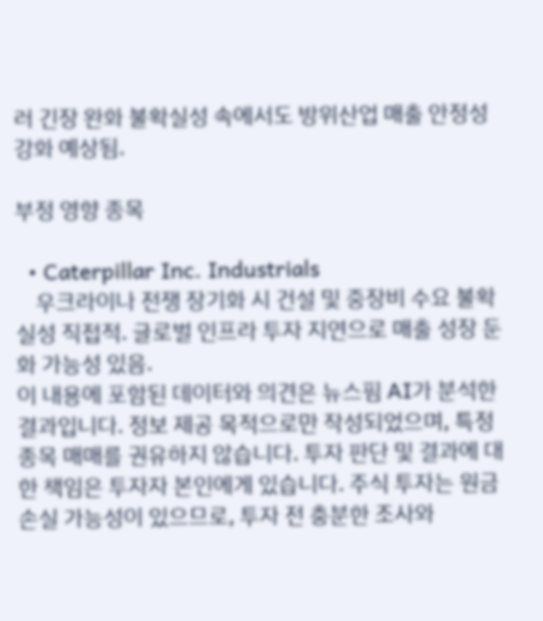러 긴장 완화 불확실성 속에서도 방위산업 매출 안정성 강화 예상됨.

부정 영향 종목

  • Caterpillar Inc. Industrials
    우크라이나 전쟁 장기화 시 건설 및 중장비 수요 불확실성 직접적. 글로벌 인프라 투자 지연으로 매출 성장 둔화 가능성 있음.
이 내용에 포함된 데이터와 의견은 뉴스핌 AI가 분석한 결과입니다. 정보 제공 목적으로만 작성되었으며, 특정 종목 매매를 권유하지 않습니다. 투자 판단 및 결과에 대한 책임은 투자자 본인에게 있습니다. 주식 투자는 원금 손실 가능성이 있으므로, 투자 전 충분한 조사와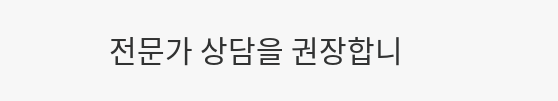전문가 상담을 권장합니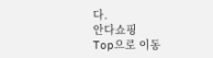다.
안다쇼핑
Top으로 이동